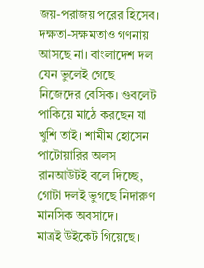জয়-পরাজয় পরের হিসেব। দক্ষতা-সক্ষমতাও গণনায় আসছে না। বাংলাদেশ দল যেন ভুলেই গেছে নিজেদের বেসিক। গুবলেট পাকিয়ে মাঠে করছেন যা খুশি তাই। শামীম হোসেন পাটোয়ারির অলস রানআউটই বলে দিচ্ছে, গোটা দলই ভুগছে নিদারুণ মানসিক অবসাদে।
মাত্রই উইকেট গিয়েছে।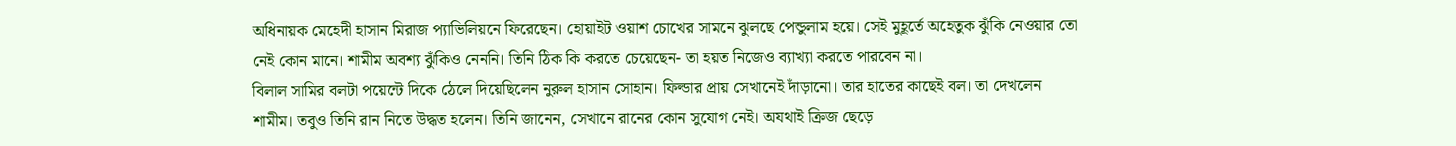অধিনায়ক মেহেদী হাসান মিরাজ প্যাভিলিয়নে ফিরেছেন। হোয়াইট ওয়াশ চোখের সামনে ঝুলছে পেন্ডুলাম হয়ে। সেই মুহূর্তে অহেতুক ঝুঁকি নেওয়ার তো নেই কোন মানে। শামীম অবশ্য ঝুঁকিও নেননি। তিনি ঠিক কি করতে চেয়েছেন- তা হয়ত নিজেও ব্যাখ্যা করতে পারবেন না।
বিলাল সামির বলটা পয়েন্টে দিকে ঠেলে দিয়েছিলেন নুরুল হাসান সোহান। ফিল্ডার প্রায় সেখানেই দাঁড়ানো। তার হাতের কাছেই বল। তা দেখলেন শামীম। তবুও তিনি রান নিতে উদ্ধত হলেন। তিনি জানেন, সেখানে রানের কোন সুযোগ নেই। অযথাই ক্রিজ ছেড়ে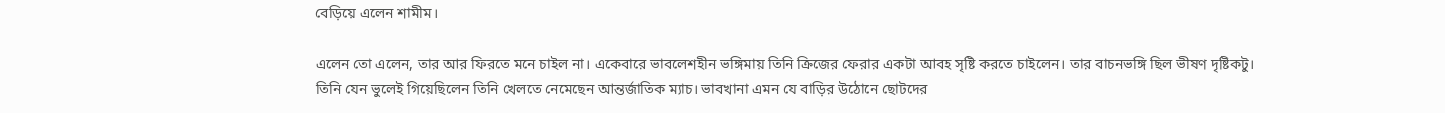বেড়িয়ে এলেন শামীম।

এলেন তো এলেন, তার আর ফিরতে মনে চাইল না। একেবারে ভাবলেশহীন ভঙ্গিমায় তিনি ক্রিজের ফেরার একটা আবহ সৃষ্টি করতে চাইলেন। তার বাচনভঙ্গি ছিল ভীষণ দৃষ্টিকটু। তিনি যেন ভুলেই গিয়েছিলেন তিনি খেলতে নেমেছেন আন্তর্জাতিক ম্যাচ। ভাবখানা এমন যে বাড়ির উঠোনে ছোটদের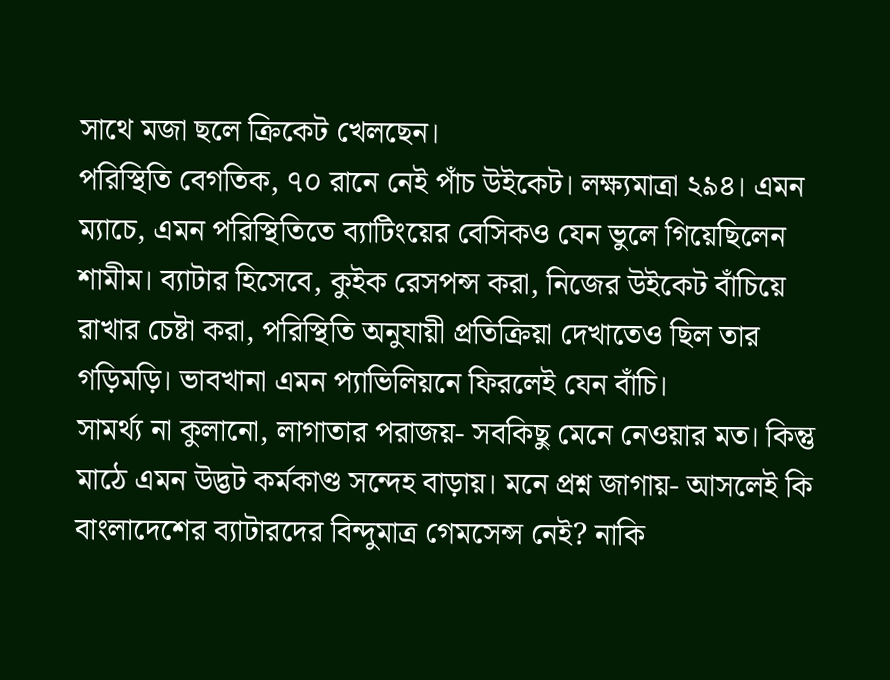সাথে মজা ছলে ক্রিকেট খেলছেন।
পরিস্থিতি বেগতিক, ৭০ রানে নেই পাঁচ উইকেট। লক্ষ্যমাত্রা ২৯৪। এমন ম্যাচে, এমন পরিস্থিতিতে ব্যাটিংয়ের বেসিকও যেন ভুলে গিয়েছিলেন শামীম। ব্যাটার হিসেবে, কুইক রেসপন্স করা, নিজের উইকেট বাঁচিয়ে রাখার চেষ্টা করা, পরিস্থিতি অনুযায়ী প্রতিক্রিয়া দেখাতেও ছিল তার গড়িমড়ি। ভাবখানা এমন প্যাভিলিয়নে ফিরলেই যেন বাঁচি।
সামর্থ্য না কুলানো, লাগাতার পরাজয়- সবকিছু মেনে নেওয়ার মত। কিন্তু মাঠে এমন উদ্ভট কর্মকাণ্ড সন্দেহ বাড়ায়। মনে প্রশ্ন জাগায়- আসলেই কি বাংলাদেশের ব্যাটারদের বিন্দুমাত্র গেমসেন্স নেই? নাকি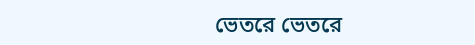ভেতরে ভেতরে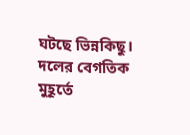ঘটছে ভিন্নকিছু। দলের বেগতিক মুহূর্তে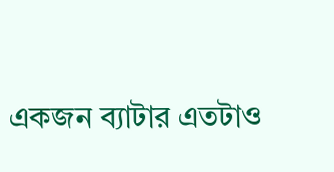একজন ব্যাটার এতটাও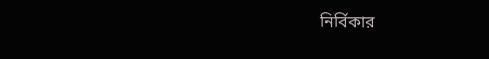নির্বিকার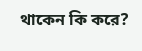থাকেন কি করে?